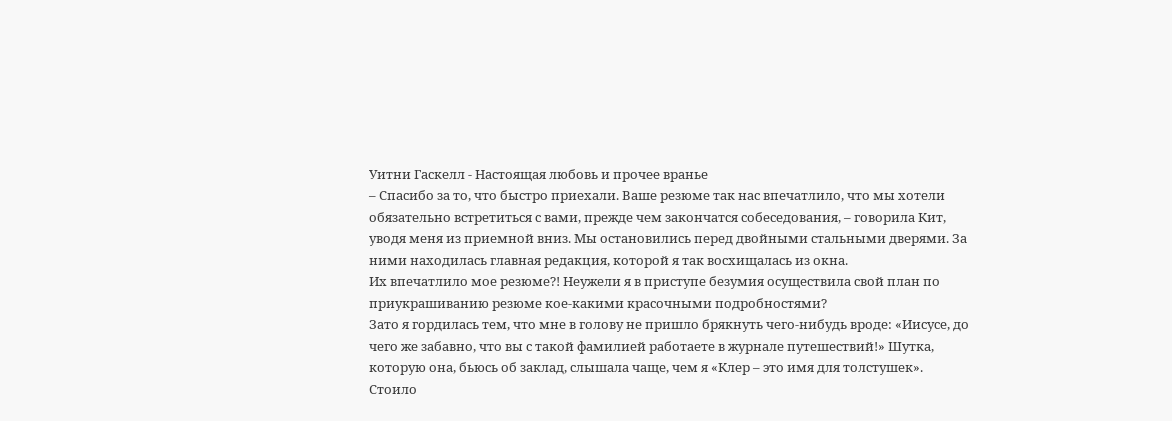Уитни Гаскелл - Настоящая любовь и прочее вранье
– Спасибо за то, что быстро приехали. Ваше резюме так нас впечатлило, что мы хотели обязательно встретиться с вами, прежде чем закончатся собеседования, – говорила Кит, уводя меня из приемной вниз. Мы остановились перед двойными стальными дверями. За ними находилась главная редакция, которой я так восхищалась из окна.
Их впечатлило мое резюме?! Неужели я в приступе безумия осуществила свой план по приукрашиванию резюме кое-какими красочными подробностями?
Зато я гордилась тем, что мне в голову не пришло брякнуть чего-нибудь вроде: «Иисусе, до чего же забавно, что вы с такой фамилией работаете в журнале путешествий!» Шутка, которую она, бьюсь об заклад, слышала чаще, чем я «Клер – это имя для толстушек». Стоило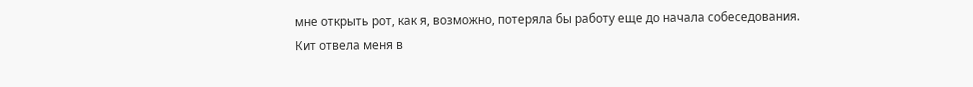мне открыть рот, как я, возможно, потеряла бы работу еще до начала собеседования.
Кит отвела меня в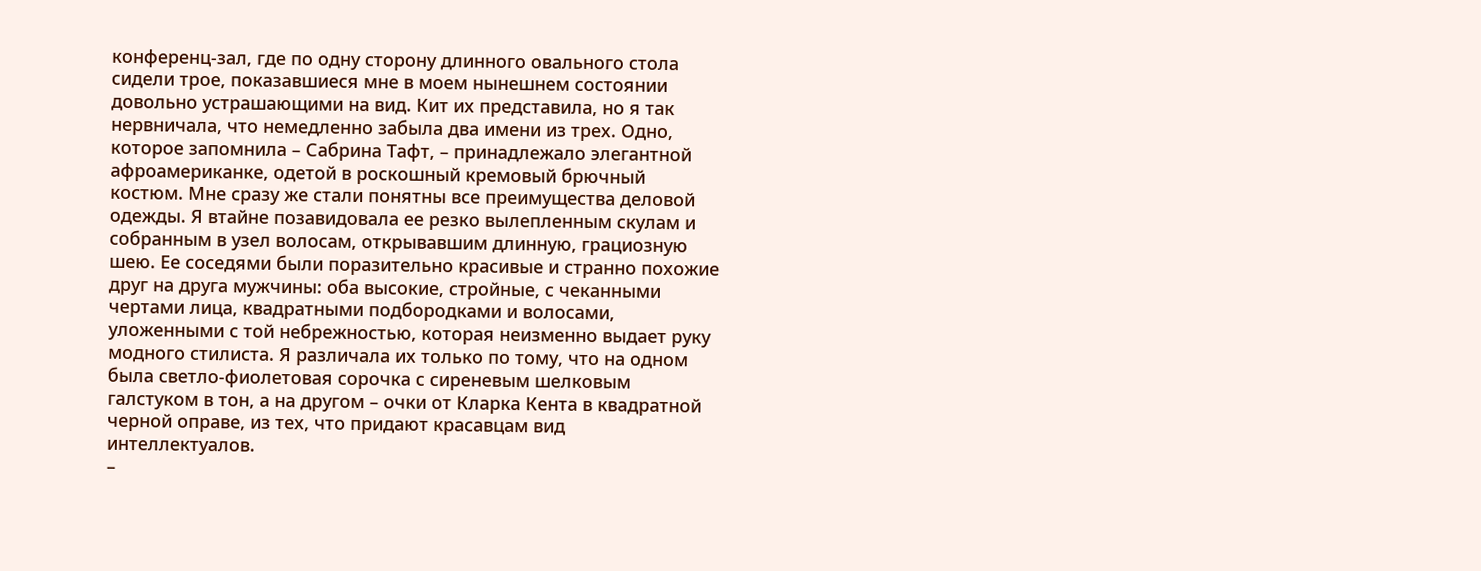конференц-зал, где по одну сторону длинного овального стола сидели трое, показавшиеся мне в моем нынешнем состоянии довольно устрашающими на вид. Кит их представила, но я так нервничала, что немедленно забыла два имени из трех. Одно, которое запомнила – Сабрина Тафт, – принадлежало элегантной афроамериканке, одетой в роскошный кремовый брючный костюм. Мне сразу же стали понятны все преимущества деловой одежды. Я втайне позавидовала ее резко вылепленным скулам и собранным в узел волосам, открывавшим длинную, грациозную шею. Ее соседями были поразительно красивые и странно похожие друг на друга мужчины: оба высокие, стройные, с чеканными чертами лица, квадратными подбородками и волосами, уложенными с той небрежностью, которая неизменно выдает руку модного стилиста. Я различала их только по тому, что на одном была светло-фиолетовая сорочка с сиреневым шелковым галстуком в тон, а на другом – очки от Кларка Кента в квадратной черной оправе, из тех, что придают красавцам вид интеллектуалов.
–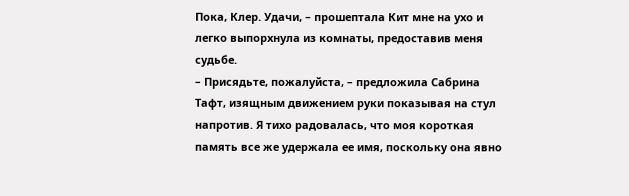Пока, Клер. Удачи, – прошептала Кит мне на ухо и легко выпорхнула из комнаты, предоставив меня судьбе.
– Присядьте, пожалуйста, – предложила Сабрина Тафт, изящным движением руки показывая на стул напротив. Я тихо радовалась, что моя короткая память все же удержала ее имя, поскольку она явно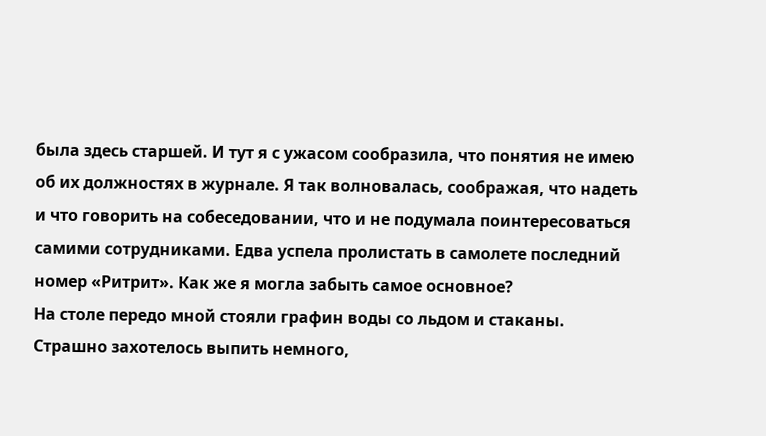была здесь старшей. И тут я с ужасом сообразила, что понятия не имею об их должностях в журнале. Я так волновалась, соображая, что надеть и что говорить на собеседовании, что и не подумала поинтересоваться самими сотрудниками. Едва успела пролистать в самолете последний номер «Ритрит». Как же я могла забыть самое основное?
На столе передо мной стояли графин воды со льдом и стаканы. Страшно захотелось выпить немного,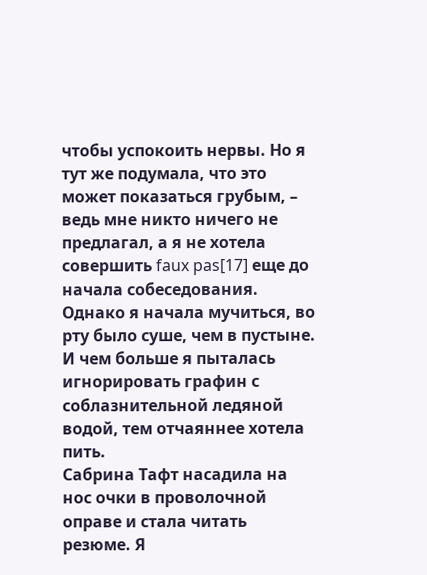чтобы успокоить нервы. Но я тут же подумала, что это может показаться грубым, – ведь мне никто ничего не предлагал, а я не хотела совершить faux pas[17] еще до начала собеседования.
Однако я начала мучиться, во рту было суше, чем в пустыне. И чем больше я пыталась игнорировать графин с соблазнительной ледяной водой, тем отчаяннее хотела пить.
Сабрина Тафт насадила на нос очки в проволочной оправе и стала читать резюме. Я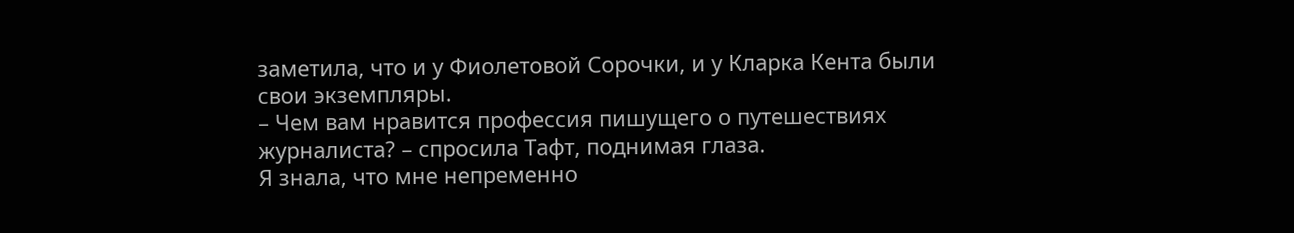заметила, что и у Фиолетовой Сорочки, и у Кларка Кента были свои экземпляры.
– Чем вам нравится профессия пишущего о путешествиях журналиста? – спросила Тафт, поднимая глаза.
Я знала, что мне непременно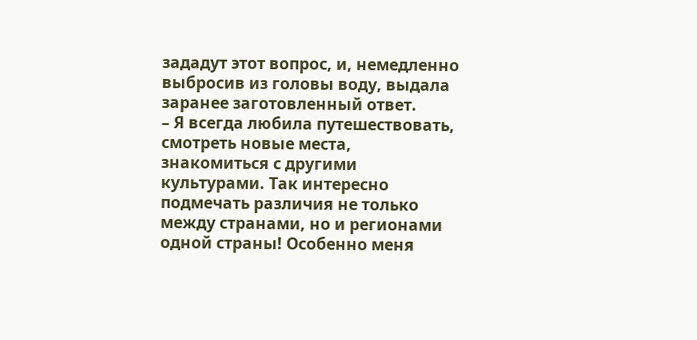зададут этот вопрос, и, немедленно выбросив из головы воду, выдала заранее заготовленный ответ.
– Я всегда любила путешествовать, смотреть новые места, знакомиться с другими культурами. Так интересно подмечать различия не только между странами, но и регионами одной страны! Особенно меня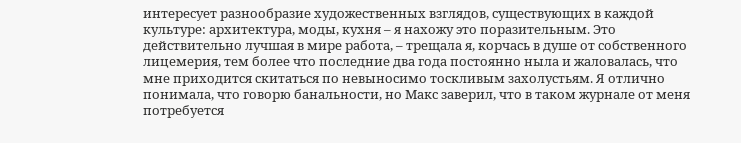интересует разнообразие художественных взглядов, существующих в каждой культуре: архитектура, моды, кухня – я нахожу это поразительным. Это действительно лучшая в мире работа, – трещала я, корчась в душе от собственного лицемерия, тем более что последние два года постоянно ныла и жаловалась, что мне приходится скитаться по невыносимо тоскливым захолустьям. Я отлично понимала, что говорю банальности, но Макс заверил, что в таком журнале от меня потребуется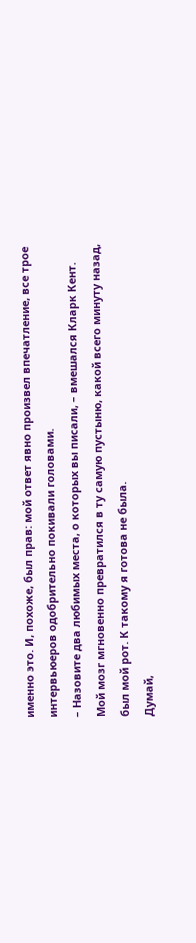именно это. И, похоже, был прав: мой ответ явно произвел впечатление, все трое интервьюеров одобрительно покивали головами.
– Назовите два любимых места, о которых вы писали, – вмешался Кларк Кент.
Мой мозг мгновенно превратился в ту самую пустыню, какой всего минуту назад, был мой рот. К такому я готова не была.
Думай,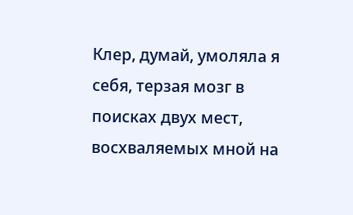Клер, думай, умоляла я себя, терзая мозг в поисках двух мест, восхваляемых мной на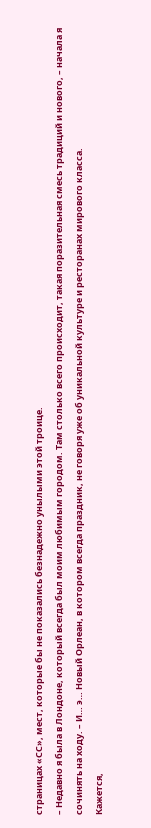страницах «СС», мест, которые бы не показались безнадежно унылыми этой троице.
– Недавно я была в Лондоне, который всегда был моим любимым городом. Там столько всего происходит, такая поразительная смесь традиций и нового, – начала я сочинять на ходу. – И… э… Новый Орлеан, в котором всегда праздник, не говоря уже об уникальной культуре и ресторанах мирового класса.
Кажется,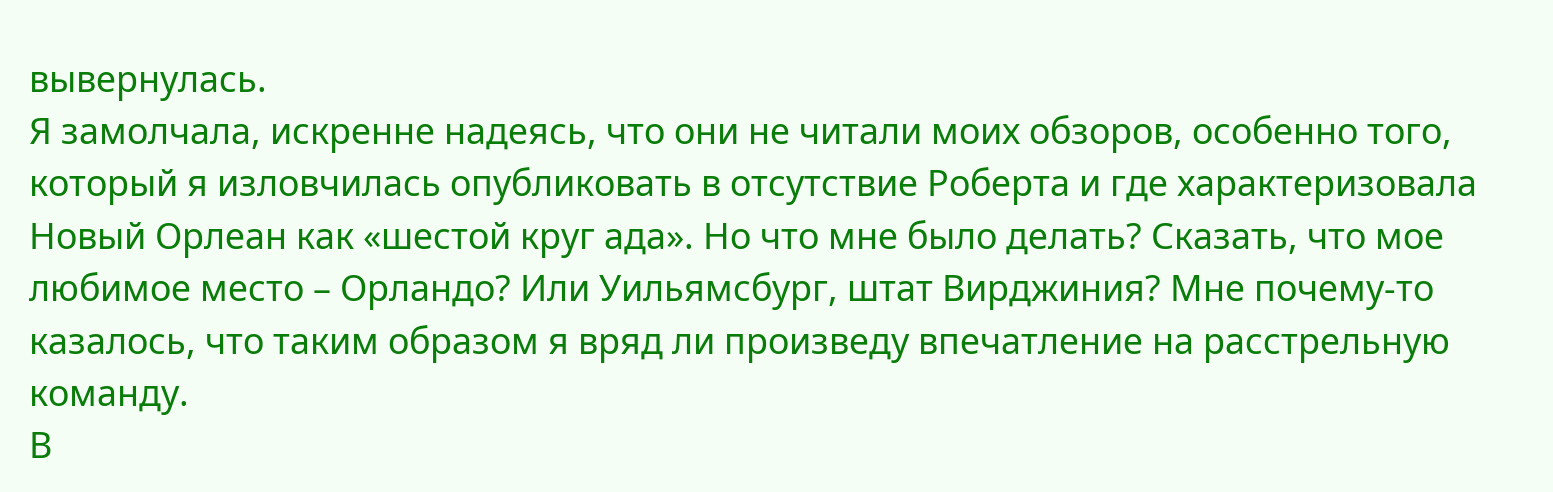вывернулась.
Я замолчала, искренне надеясь, что они не читали моих обзоров, особенно того, который я изловчилась опубликовать в отсутствие Роберта и где характеризовала Новый Орлеан как «шестой круг ада». Но что мне было делать? Сказать, что мое любимое место – Орландо? Или Уильямсбург, штат Вирджиния? Мне почему-то казалось, что таким образом я вряд ли произведу впечатление на расстрельную команду.
В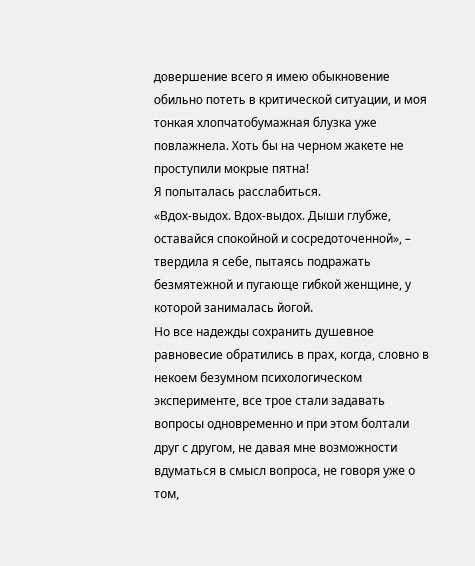довершение всего я имею обыкновение обильно потеть в критической ситуации, и моя тонкая хлопчатобумажная блузка уже повлажнела. Хоть бы на черном жакете не проступили мокрые пятна!
Я попыталась расслабиться.
«Вдох-выдох. Вдох-выдох. Дыши глубже, оставайся спокойной и сосредоточенной», – твердила я себе, пытаясь подражать безмятежной и пугающе гибкой женщине, у которой занималась йогой.
Но все надежды сохранить душевное равновесие обратились в прах, когда, словно в некоем безумном психологическом эксперименте, все трое стали задавать вопросы одновременно и при этом болтали друг с другом, не давая мне возможности вдуматься в смысл вопроса, не говоря уже о том,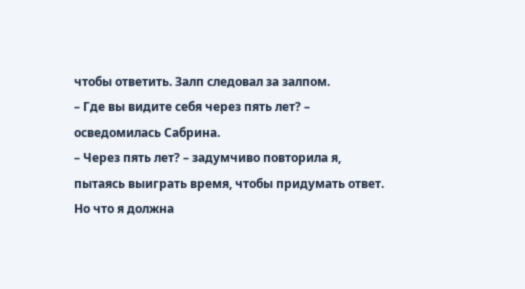чтобы ответить. Залп следовал за залпом.
– Где вы видите себя через пять лет? – осведомилась Сабрина.
– Через пять лет? – задумчиво повторила я, пытаясь выиграть время, чтобы придумать ответ. Но что я должна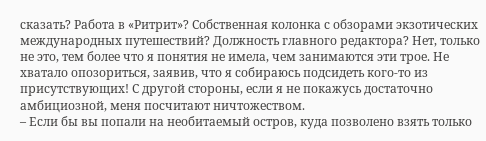сказать? Работа в «Ритрит»? Собственная колонка с обзорами экзотических международных путешествий? Должность главного редактора? Нет, только не это, тем более что я понятия не имела, чем занимаются эти трое. Не хватало опозориться, заявив, что я собираюсь подсидеть кого-то из присутствующих! С другой стороны, если я не покажусь достаточно амбициозной, меня посчитают ничтожеством.
– Если бы вы попали на необитаемый остров, куда позволено взять только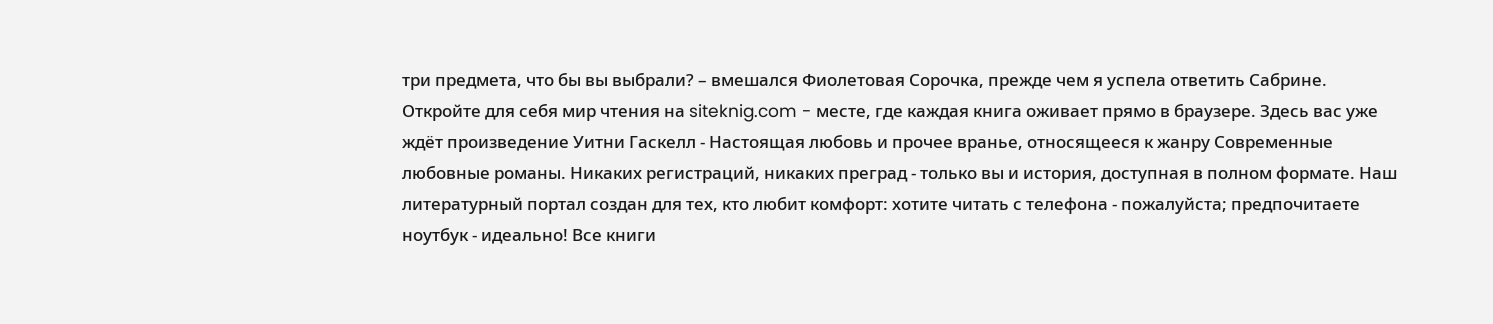три предмета, что бы вы выбрали? – вмешался Фиолетовая Сорочка, прежде чем я успела ответить Сабрине.
Откройте для себя мир чтения на siteknig.com - месте, где каждая книга оживает прямо в браузере. Здесь вас уже ждёт произведение Уитни Гаскелл - Настоящая любовь и прочее вранье, относящееся к жанру Современные любовные романы. Никаких регистраций, никаких преград - только вы и история, доступная в полном формате. Наш литературный портал создан для тех, кто любит комфорт: хотите читать с телефона - пожалуйста; предпочитаете ноутбук - идеально! Все книги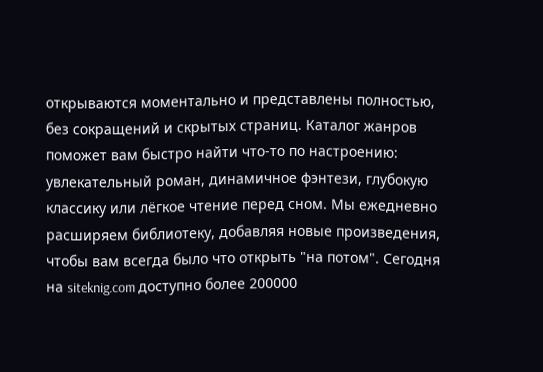открываются моментально и представлены полностью, без сокращений и скрытых страниц. Каталог жанров поможет вам быстро найти что-то по настроению: увлекательный роман, динамичное фэнтези, глубокую классику или лёгкое чтение перед сном. Мы ежедневно расширяем библиотеку, добавляя новые произведения, чтобы вам всегда было что открыть "на потом". Сегодня на siteknig.com доступно более 200000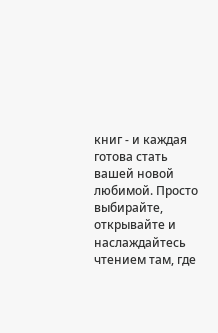книг - и каждая готова стать вашей новой любимой. Просто выбирайте, открывайте и наслаждайтесь чтением там, где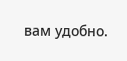вам удобно.